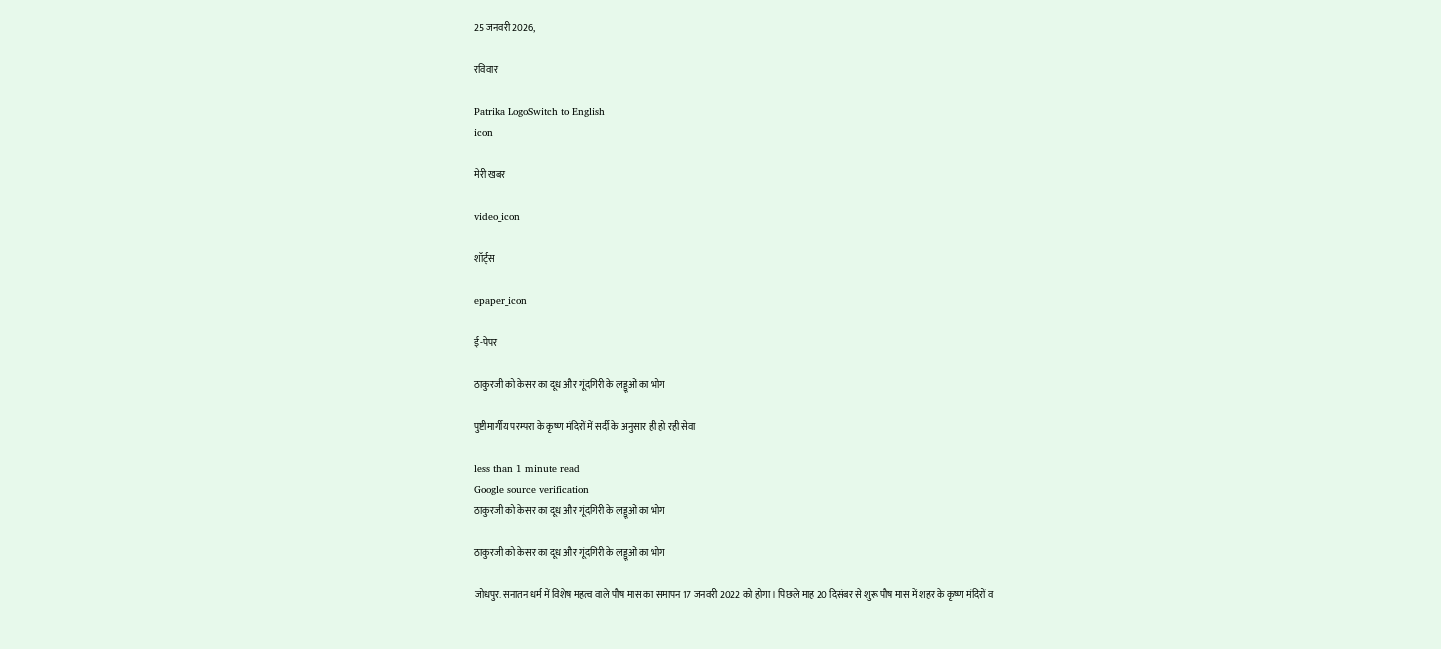25 जनवरी 2026,

रविवार

Patrika LogoSwitch to English
icon

मेरी खबर

video_icon

शॉर्ट्स

epaper_icon

ई-पेपर

ठाकुरजी को केसर का दूध और गूंदगिरी के लड्डूओं का भोग

पुष्टीमार्गीय परम्परा के कृष्ण मंदिरों में सर्दी के अनुसार ही हो रही सेवा

less than 1 minute read
Google source verification
ठाकुरजी को केसर का दूध और गूंदगिरी के लड्डूओं का भोग

ठाकुरजी को केसर का दूध और गूंदगिरी के लड्डूओं का भोग

जोधपुर. सनातन धर्म में विशेष महत्व वाले पौष मास का समापन 17 जनवरी 2022 को होगा। पिछले माह 20 दिसंबर से शुरू पौष मास में शहर के कृष्ण मंदिरों व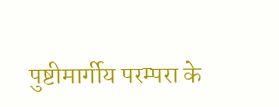पुष्टीमार्गीय परम्परा के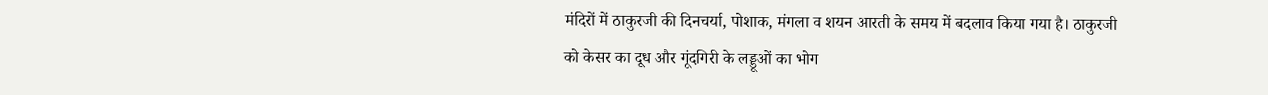मंदिरों में ठाकुरजी की दिनचर्या, पोशाक, मंगला व शयन आरती के समय में बदलाव किया गया है। ठाकुरजी को केसर का दूध और गूंदगिरी के लड्डूओं का भोग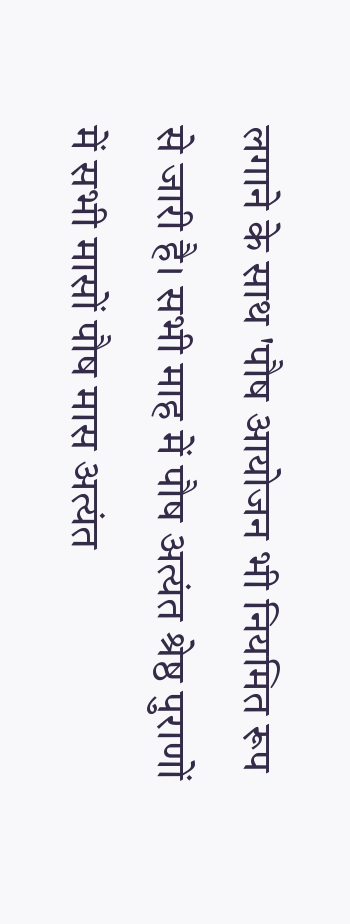लगाने के साथ 'पौष आयोजन भी नियमित रूप से जारी है। सभी माह में पौष अत्यंत श्रेष्ठ पुराणों में सभी मासों पौष मास अत्यंत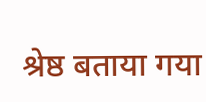श्रेष्ठ बताया गया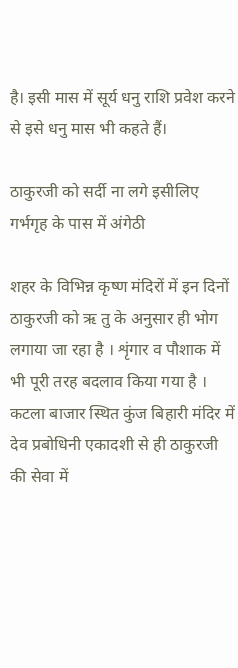है। इसी मास में सूर्य धनु राशि प्रवेश करने से इसे धनु मास भी कहते हैं।

ठाकुरजी को सर्दी ना लगे इसीलिए गर्भगृह के पास में अंगेठी

शहर के विभिन्न कृष्ण मंदिरों में इन दिनों ठाकुरजी को ऋ तु के अनुसार ही भोग लगाया जा रहा है । शृंगार व पौशाक में भी पूरी तरह बदलाव किया गया है । कटला बाजार स्थित कुंज बिहारी मंदिर में देव प्रबोधिनी एकादशी से ही ठाकुरजी की सेवा में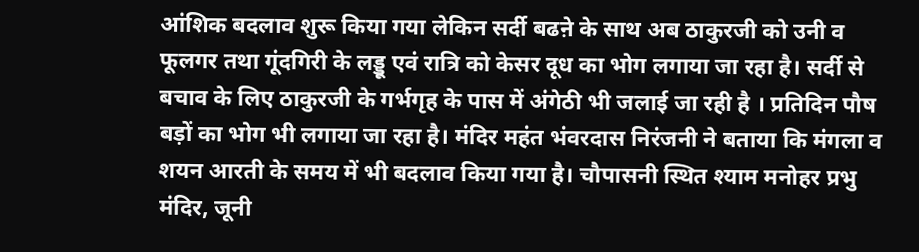आंशिक बदलाव शुरू किया गया लेकिन सर्दी बढऩे के साथ अब ठाकुरजी को उनी व फूलगर तथा गूंदगिरी के लड्डू एवं रात्रि को केसर दूध का भोग लगाया जा रहा है। सर्दी से बचाव के लिए ठाकुरजी के गर्भगृह के पास में अंगेठी भी जलाई जा रही है । प्रतिदिन पौष बड़ों का भोग भी लगाया जा रहा है। मंदिर महंत भंवरदास निरंजनी ने बताया कि मंगला व शयन आरती के समय में भी बदलाव किया गया है। चौपासनी स्थित श्याम मनोहर प्रभु मंदिर, जूनी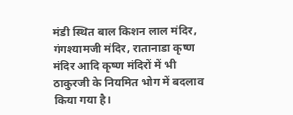मंडी स्थित बाल किशन लाल मंदिर, गंगश्यामजी मंदिर, रातानाडा कृष्ण मंदिर आदि कृष्ण मंदिरों में भी ठाकुरजी के नियमित भोग में बदलाव किया गया है।